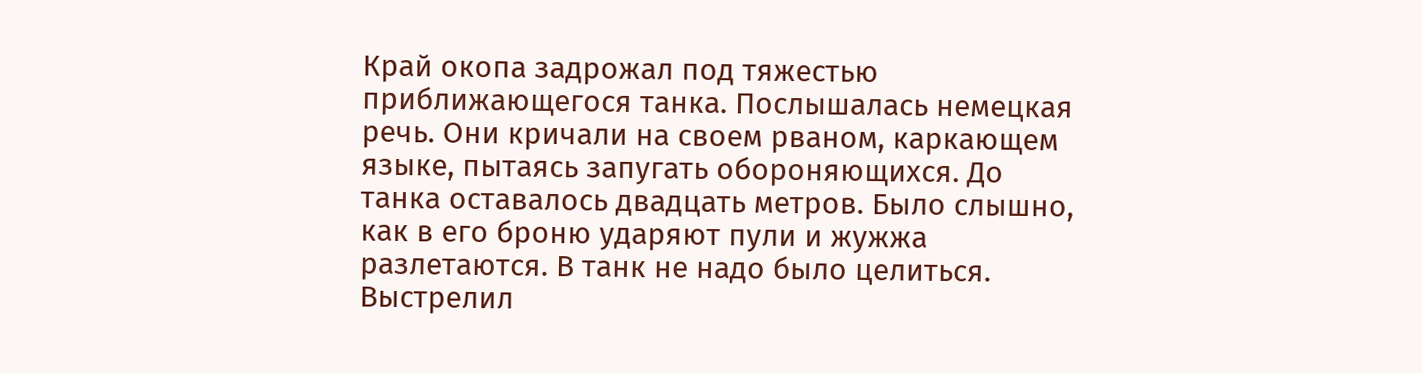Край окопа задрожал под тяжестью приближающегося танка. Послышалась немецкая речь. Они кричали на своем рваном, каркающем языке, пытаясь запугать обороняющихся. До танка оставалось двадцать метров. Было слышно, как в его броню ударяют пули и жужжа разлетаются. В танк не надо было целиться. Выстрелил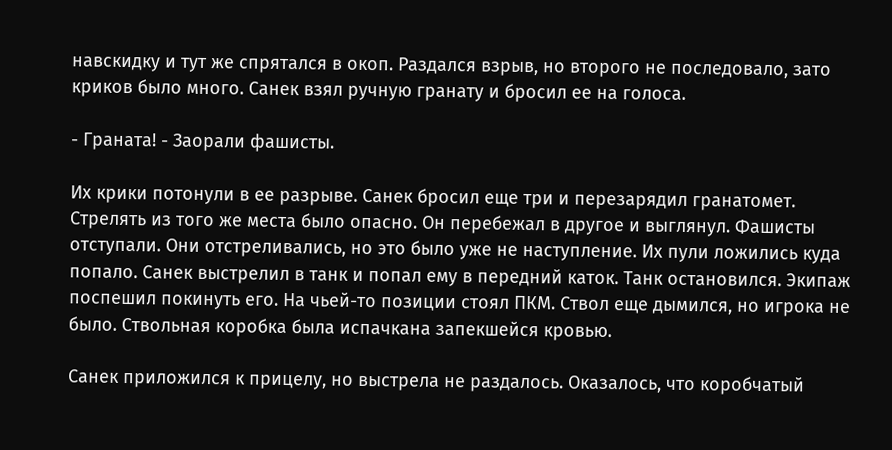навскидку и тут же спрятался в окоп. Раздался взрыв, но второго не последовало, зато криков было много. Санек взял ручную гранату и бросил ее на голоса.

- Граната! - Заорали фашисты.

Их крики потонули в ее разрыве. Санек бросил еще три и перезарядил гранатомет. Стрелять из того же места было опасно. Он перебежал в другое и выглянул. Фашисты отступали. Они отстреливались, но это было уже не наступление. Их пули ложились куда попало. Санек выстрелил в танк и попал ему в передний каток. Танк остановился. Экипаж поспешил покинуть его. На чьей-то позиции стоял ПКМ. Ствол еще дымился, но игрока не было. Ствольная коробка была испачкана запекшейся кровью.

Санек приложился к прицелу, но выстрела не раздалось. Оказалось, что коробчатый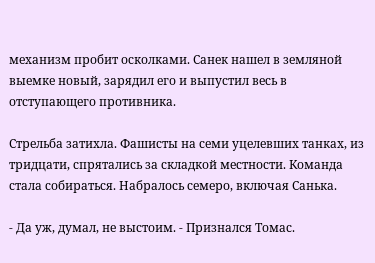механизм пробит осколками. Санек нашел в земляной выемке новый, зарядил его и выпустил весь в отступающего противника.

Стрельба затихла. Фашисты на семи уцелевших танках, из тридцати, спрятались за складкой местности. Команда стала собираться. Набралось семеро, включая Санька.

- Да уж, думал, не выстоим. - Признался Томас.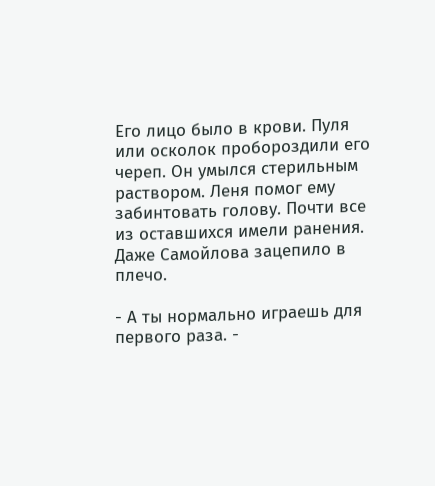Его лицо было в крови. Пуля или осколок пробороздили его череп. Он умылся стерильным раствором. Леня помог ему забинтовать голову. Почти все из оставшихся имели ранения. Даже Самойлова зацепило в плечо.

- А ты нормально играешь для первого раза. -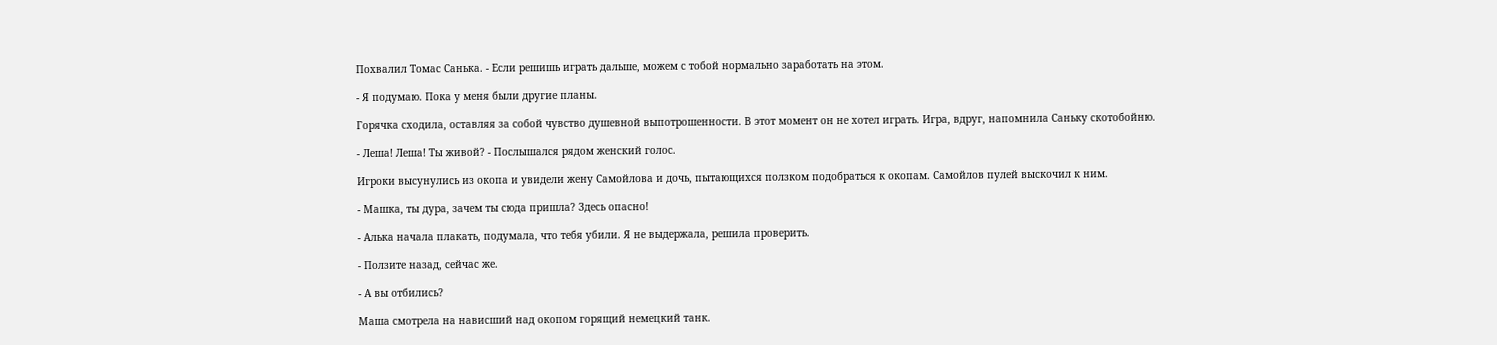Похвалил Томас Санька. - Если решишь играть дальше, можем с тобой нормально заработать на этом.

- Я подумаю. Пока у меня были другие планы.

Горячка сходила, оставляя за собой чувство душевной выпотрошенности. В этот момент он не хотел играть. Игра, вдруг, напомнила Саньку скотобойню.

- Леша! Леша! Ты живой? - Послышался рядом женский голос.

Игроки высунулись из окопа и увидели жену Самойлова и дочь, пытающихся ползком подобраться к окопам. Самойлов пулей выскочил к ним.

- Машка, ты дура, зачем ты сюда пришла? Здесь опасно!

- Алька начала плакать, подумала, что тебя убили. Я не выдержала, решила проверить.

- Ползите назад, сейчас же.

- А вы отбились?

Маша смотрела на нависший над окопом горящий немецкий танк.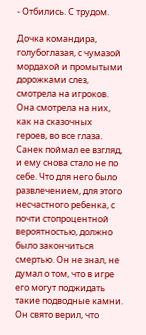- Отбились. С трудом.

Дочка командира, голубоглазая, с чумазой мордахой и промытыми дорожками слез, смотрела на игроков. Она смотрела на них, как на сказочных героев, во все глаза. Санек поймал ее взгляд, и ему снова стало не по себе. Что для него было развлечением, для этого несчастного ребенка, с почти стопроцентной вероятностью, должно было закончиться смертью. Он не знал, не думал о том, что в игре его могут поджидать такие подводные камни. Он свято верил, что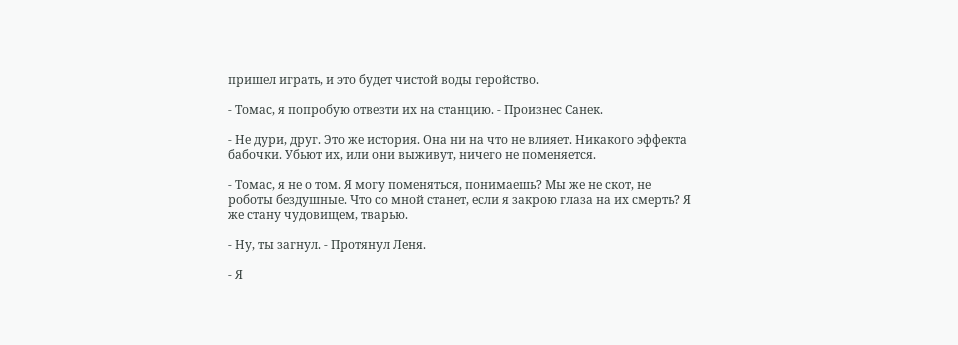пришел играть, и это будет чистой воды геройство.

- Томас, я попробую отвезти их на станцию. - Произнес Санек.

- Не дури, друг. Это же история. Она ни на что не влияет. Никакого эффекта бабочки. Убьют их, или они выживут, ничего не поменяется.

- Томас, я не о том. Я могу поменяться, понимаешь? Мы же не скот, не роботы бездушные. Что со мной станет, если я закрою глаза на их смерть? Я же стану чудовищем, тварью.

- Ну, ты загнул. - Протянул Леня.

- Я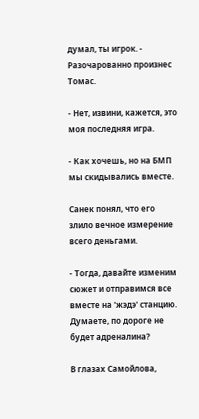думал, ты игрок. - Разочарованно произнес Томас.

- Нет, извини, кажется, это моя последняя игра.

- Как хочешь, но на БМП мы скидывались вместе.

Санек понял, что его злило вечное измерение всего деньгами.

- Тогда, давайте изменим сюжет и отправимся все вместе на 'жэдэ' станцию. Думаете, по дороге не будет адреналина?

В глазах Самойлова,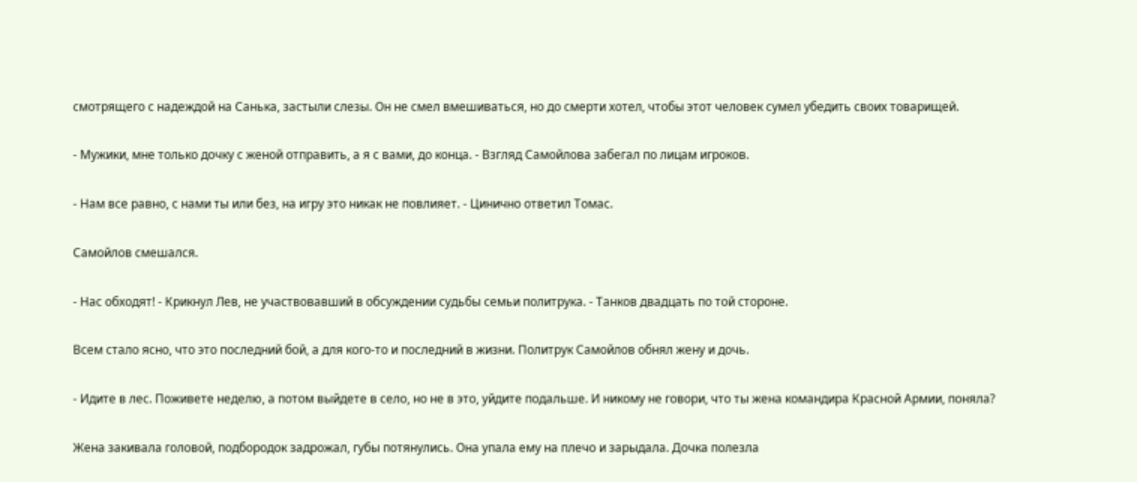смотрящего с надеждой на Санька, застыли слезы. Он не смел вмешиваться, но до смерти хотел, чтобы этот человек сумел убедить своих товарищей.

- Мужики, мне только дочку с женой отправить, а я с вами, до конца. - Взгляд Самойлова забегал по лицам игроков.

- Нам все равно, с нами ты или без, на игру это никак не повлияет. - Цинично ответил Томас.

Самойлов смешался.

- Нас обходят! - Крикнул Лев, не участвовавший в обсуждении судьбы семьи политрука. - Танков двадцать по той стороне.

Всем стало ясно, что это последний бой, а для кого-то и последний в жизни. Политрук Самойлов обнял жену и дочь.

- Идите в лес. Поживете неделю, а потом выйдете в село, но не в это, уйдите подальше. И никому не говори, что ты жена командира Красной Армии, поняла?

Жена закивала головой, подбородок задрожал, губы потянулись. Она упала ему на плечо и зарыдала. Дочка полезла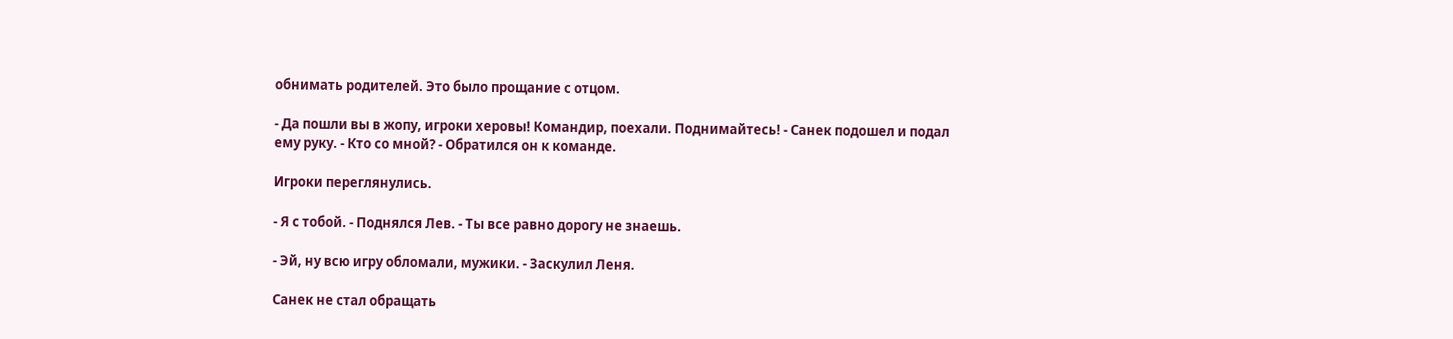обнимать родителей. Это было прощание с отцом.

- Да пошли вы в жопу, игроки херовы! Командир, поехали. Поднимайтесь! - Санек подошел и подал ему руку. - Кто со мной? - Обратился он к команде.

Игроки переглянулись.

- Я с тобой. - Поднялся Лев. - Ты все равно дорогу не знаешь.

- Эй, ну всю игру обломали, мужики. - Заскулил Леня.

Санек не стал обращать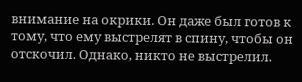внимание на окрики. Он даже был готов к тому, что ему выстрелят в спину, чтобы он отскочил. Однако, никто не выстрелил.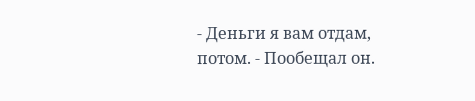- Деньги я вам отдам, потом. - Пообещал он.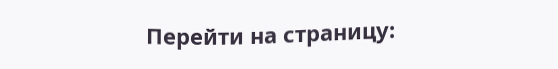Перейти на страницу: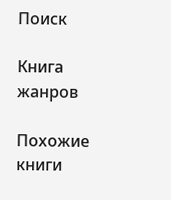Поиск

Книга жанров

Похожие книги